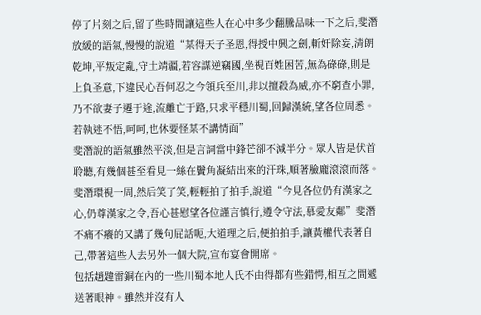停了片刻之后,留了些時間讓這些人在心中多少翻騰品味一下之后,斐潛放緩的語氣,慢慢的說道“某得天子圣恩,得授中興之劍,斬奸除妄,清朗乾坤,平叛定亂,守土靖疆,若容謀逆竊國,坐視百姓困苦,無為碌碌,則是上負圣意,下違民心吾何忍之今領兵至川,非以擅殺為威,亦不窮查小罪,乃不欲妻子遷于途,流離亡于路,只求平穩川蜀,回歸漢統,望各位周悉。若執迷不悟,呵呵,也休要怪某不講情面”
斐潛說的語氣雖然平淡,但是言詞當中鋒芒卻不減半分。眾人皆是伏首聆聽,有幾個甚至看見一絲在鬢角凝結出來的汗珠,順著臉龐滾滾而落。
斐潛環視一周,然后笑了笑,輕輕拍了拍手,說道“今見各位仍有漢家之心,仍尊漢家之令,吾心甚慰望各位謹言慎行,遵令守法,慕愛友鄰”斐潛不痛不癢的又講了幾句屁話呃,大道理之后,便拍拍手,讓黃權代表著自己,帶著這些人去另外一個大院,宣布宴會開席。
包括趙韙雷銅在內的一些川蜀本地人氏不由得都有些錯愕,相互之間遞送著眼神。雖然并沒有人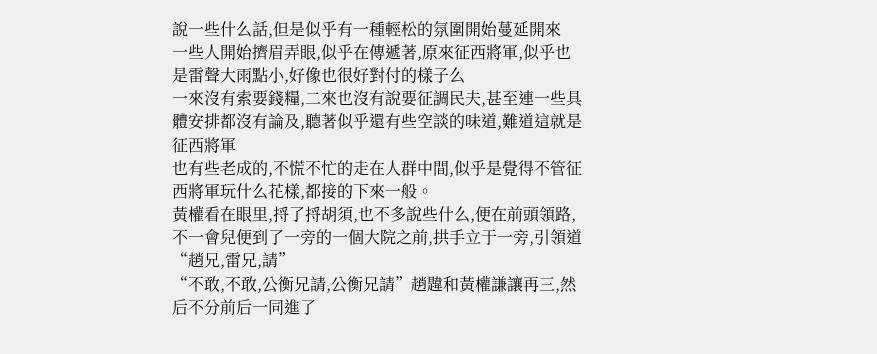說一些什么話,但是似乎有一種輕松的氛圍開始蔓延開來
一些人開始擠眉弄眼,似乎在傳遞著,原來征西將軍,似乎也是雷聲大雨點小,好像也很好對付的樣子么
一來沒有索要錢糧,二來也沒有說要征調民夫,甚至連一些具體安排都沒有論及,聽著似乎還有些空談的味道,難道這就是征西將軍
也有些老成的,不慌不忙的走在人群中間,似乎是覺得不管征西將軍玩什么花樣,都接的下來一般。
黃權看在眼里,捋了捋胡須,也不多說些什么,便在前頭領路,不一會兒便到了一旁的一個大院之前,拱手立于一旁,引領道“趙兄,雷兄,請”
“不敢,不敢,公衡兄請,公衡兄請”趙韙和黃權謙讓再三,然后不分前后一同進了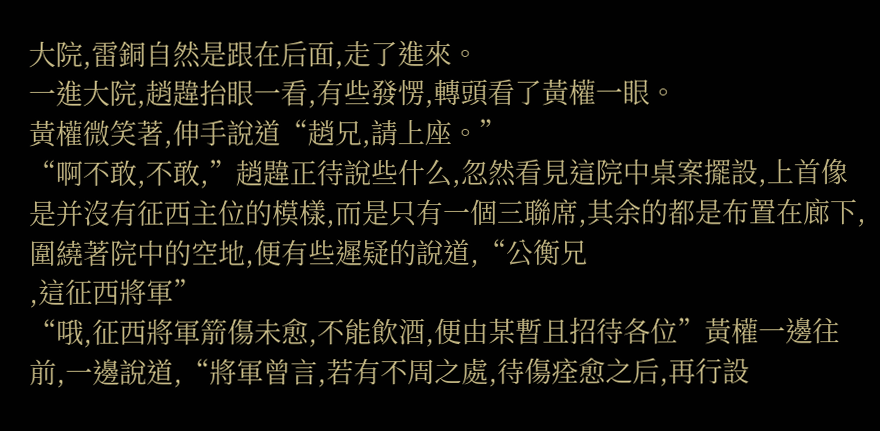大院,雷銅自然是跟在后面,走了進來。
一進大院,趙韙抬眼一看,有些發愣,轉頭看了黃權一眼。
黃權微笑著,伸手說道“趙兄,請上座。”
“啊不敢,不敢,”趙韙正待說些什么,忽然看見這院中桌案擺設,上首像是并沒有征西主位的模樣,而是只有一個三聯席,其余的都是布置在廊下,圍繞著院中的空地,便有些遲疑的說道,“公衡兄
,這征西將軍”
“哦,征西將軍箭傷未愈,不能飲酒,便由某暫且招待各位”黃權一邊往前,一邊說道,“將軍曾言,若有不周之處,待傷痊愈之后,再行設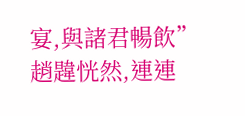宴,與諸君暢飲”
趙韙恍然,連連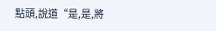點頭,說道“是,是,將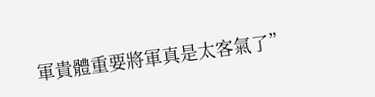軍貴體重要將軍真是太客氣了”